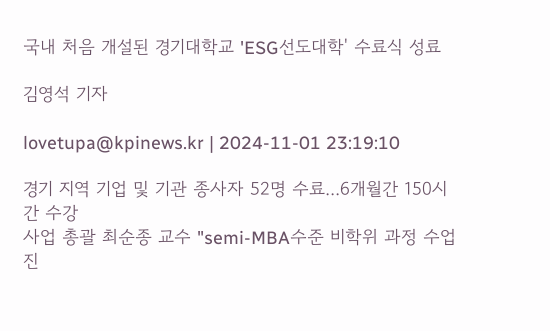국내 처음 개설된 경기대학교 'ESG선도대학' 수료식 성료

김영석 기자

lovetupa@kpinews.kr | 2024-11-01 23:19:10

경기 지역 기업 및 기관 종사자 52명 수료...6개월간 150시간 수강
사업 총괄 최순종 교수 "semi-MBA수준 비학위 과정 수업 진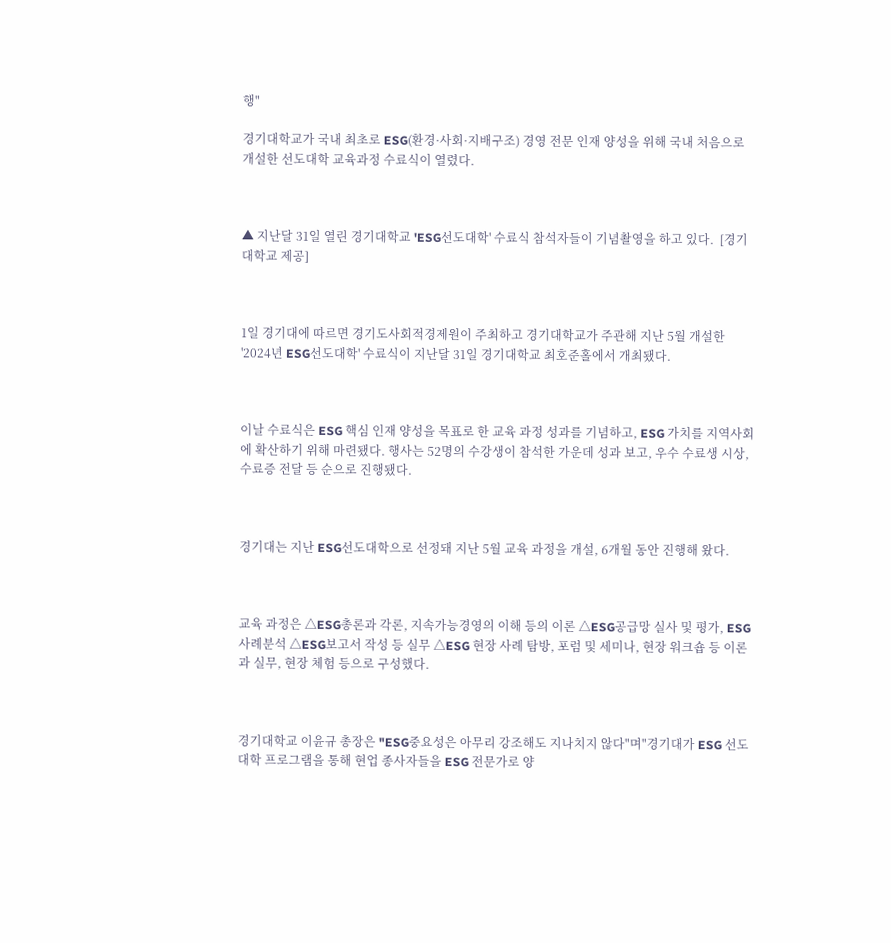행"

경기대학교가 국내 최초로 ESG(환경·사회·지배구조) 경영 전문 인재 양성을 위해 국내 처음으로 개설한 선도대학 교육과정 수료식이 열렸다.



▲ 지난달 31일 열린 경기대학교 'ESG선도대학' 수료식 참석자들이 기념촬영을 하고 있다.  [경기대학교 제공]



1일 경기대에 따르면 경기도사회적경제원이 주최하고 경기대학교가 주관해 지난 5월 개설한 '2024년 ESG선도대학' 수료식이 지난달 31일 경기대학교 최호준홀에서 개최됐다.



이날 수료식은 ESG 핵심 인재 양성을 목표로 한 교육 과정 성과를 기념하고, ESG 가치를 지역사회에 확산하기 위해 마련됐다. 행사는 52명의 수강생이 참석한 가운데 성과 보고, 우수 수료생 시상, 수료증 전달 등 순으로 진행됐다.



경기대는 지난 ESG선도대학으로 선정돼 지난 5월 교육 과정을 개설, 6개월 동안 진행해 왔다.



교육 과정은 △ESG총론과 각론, 지속가능경영의 이해 등의 이론 △ESG공급망 실사 및 평가, ESG사례분석 △ESG보고서 작성 등 실무 △ESG 현장 사례 탐방, 포럼 및 세미나, 현장 워크숍 등 이론과 실무, 현장 체험 등으로 구성했다.



경기대학교 이윤규 총장은 "ESG중요성은 아무리 강조해도 지나치지 않다"며"경기대가 ESG 선도대학 프로그램을 통해 현업 종사자들을 ESG 전문가로 양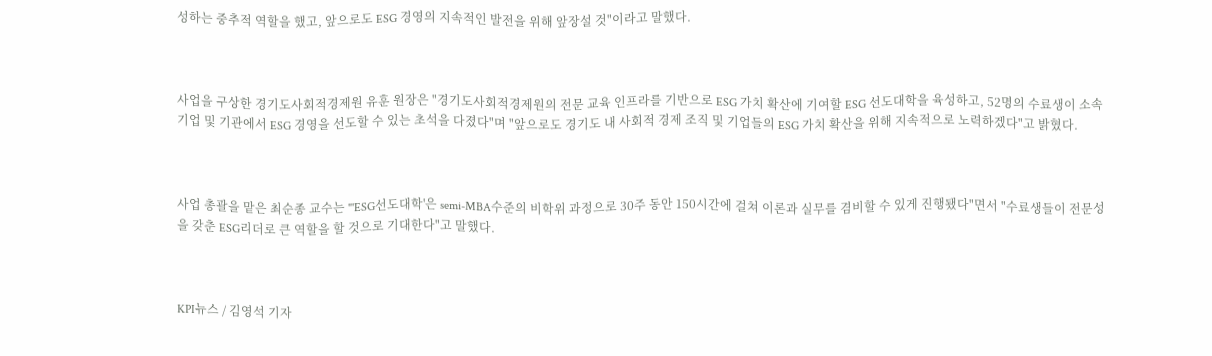성하는 중추적 역할을 했고, 앞으로도 ESG 경영의 지속적인 발전을 위해 앞장설 것"이라고 말했다.



사업을 구상한 경기도사회적경제원 유훈 원장은 "경기도사회적경제원의 전문 교육 인프라를 기반으로 ESG 가치 확산에 기여할 ESG 선도대학을 육성하고, 52명의 수료생이 소속 기업 및 기관에서 ESG 경영을 선도할 수 있는 초석을 다졌다"며 "앞으로도 경기도 내 사회적 경제 조직 및 기업들의 ESG 가치 확산을 위해 지속적으로 노력하겠다"고 밝혔다.



사업 총괄을 맡은 최순종 교수는 "'ESG선도대학'은 semi-MBA수준의 비학위 과정으로 30주 동안 150시간에 걸쳐 이론과 실무를 겸비할 수 있게 진행됐다"면서 "수료생들이 전문성을 갖춘 ESG리더로 큰 역할을 할 것으로 기대한다"고 말했다.



KPI뉴스 / 김영석 기자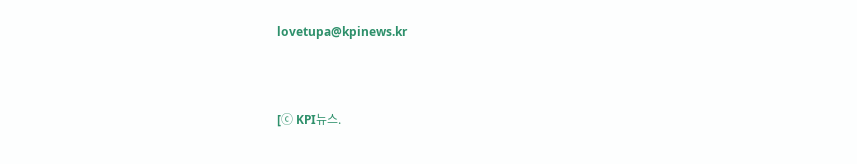lovetupa@kpinews.kr



[ⓒ KPI뉴스.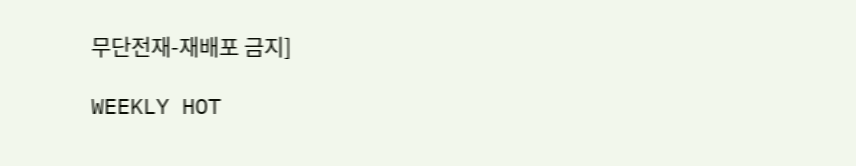무단전재-재배포 금지]

WEEKLY HOT